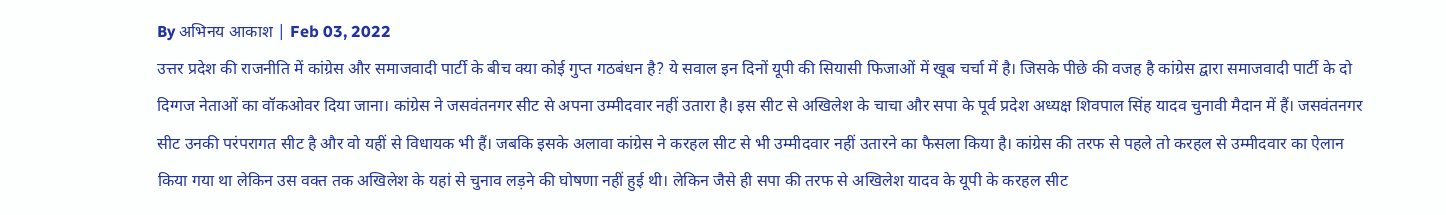By अभिनय आकाश | Feb 03, 2022
उत्तर प्रदेश की राजनीति में कांग्रेस और समाजवादी पार्टी के बीच क्या कोई गुप्त गठबंधन है? ये सवाल इन दिनों यूपी की सियासी फिजाओं में खूब चर्चा में है। जिसके पीछे की वजह है कांग्रेस द्वारा समाजवादी पार्टी के दो दिग्गज नेताओं का वॉकओवर दिया जाना। कांग्रेस ने जसवंतनगर सीट से अपना उम्मीदवार नहीं उतारा है। इस सीट से अखिलेश के चाचा और सपा के पूर्व प्रदेश अध्यक्ष शिवपाल सिंह यादव चुनावी मैदान में हैं। जसवंतनगर सीट उनकी परंपरागत सीट है और वो यहीं से विधायक भी हैं। जबकि इसके अलावा कांग्रेस ने करहल सीट से भी उम्मीदवार नहीं उतारने का फैसला किया है। कांग्रेस की तरफ से पहले तो करहल से उम्मीदवार का ऐलान किया गया था लेकिन उस वक्त तक अखिलेश के यहां से चुनाव लड़ने की घोषणा नहीं हुई थी। लेकिन जैसे ही सपा की तरफ से अखिलेश यादव के यूपी के करहल सीट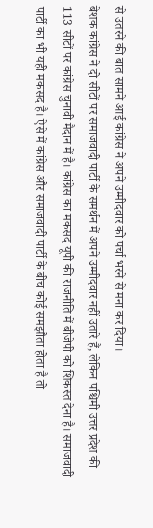से उतरने की बात सामने आई कांग्रेस ने अपने उम्मीदवार को पर्चा भरने से मना कर दिया।
बेशक कांग्रेस ने दो सीटों पर समाजवादी पार्टी के समर्थन में अपने उम्मीदवार नहीं उतारे हैं, लेकिन पश्चिमी उत्तर प्रदेश की 113 सीटों पर कांग्रेस चुनावी मैदान में है। कांग्रेस का मकसद यूपी की राजनीति में बीजेपी को शिकस्त देना है। समाजवादी पार्टी का भी यही मकसद है। ऐसे में कांग्रेस और समाजवादी पार्टी के बीच कोई समझौता होता है तो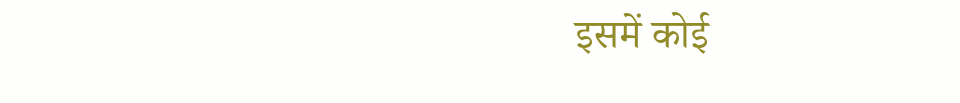इसमें कोई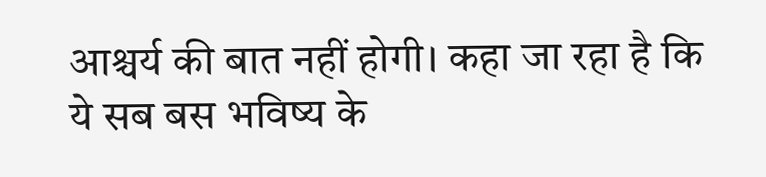आश्चर्य की बात नहीं होगी। कहा जा रहा है कि ये सब बस भविष्य के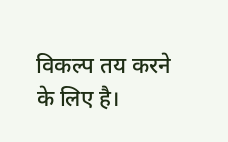विकल्प तय करने के लिए है।